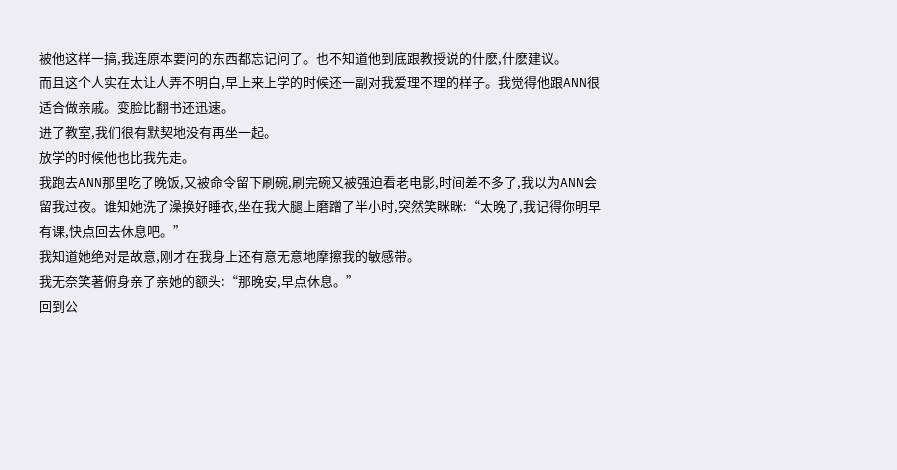被他这样一搞,我连原本要问的东西都忘记问了。也不知道他到底跟教授说的什麽,什麽建议。
而且这个人实在太让人弄不明白,早上来上学的时候还一副对我爱理不理的样子。我觉得他跟ANN很适合做亲戚。变脸比翻书还迅速。
进了教室,我们很有默契地没有再坐一起。
放学的时候他也比我先走。
我跑去ANN那里吃了晚饭,又被命令留下刷碗,刷完碗又被强迫看老电影,时间差不多了,我以为ANN会留我过夜。谁知她洗了澡换好睡衣,坐在我大腿上磨蹭了半小时,突然笑眯眯:“太晚了,我记得你明早有课,快点回去休息吧。”
我知道她绝对是故意,刚才在我身上还有意无意地摩擦我的敏感带。
我无奈笑著俯身亲了亲她的额头:“那晚安,早点休息。”
回到公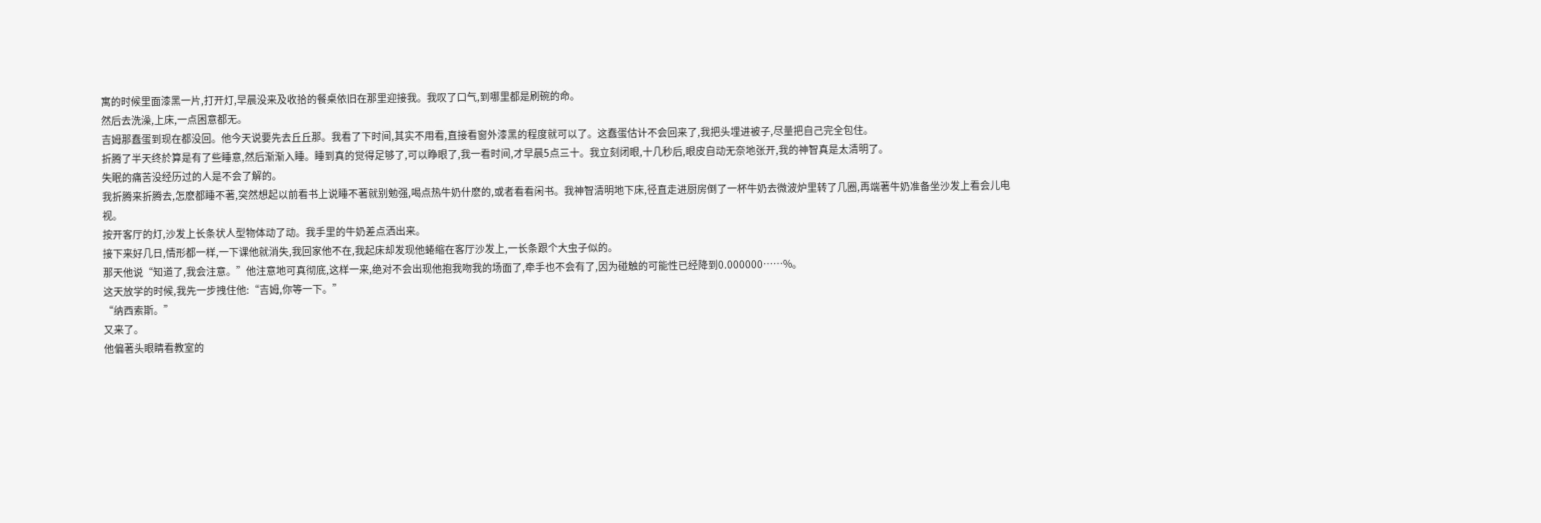寓的时候里面漆黑一片,打开灯,早晨没来及收拾的餐桌依旧在那里迎接我。我叹了口气,到哪里都是刷碗的命。
然后去洗澡,上床,一点困意都无。
吉姆那蠢蛋到现在都没回。他今天说要先去丘丘那。我看了下时间,其实不用看,直接看窗外漆黑的程度就可以了。这蠢蛋估计不会回来了,我把头埋进被子,尽量把自己完全包住。
折腾了半天终於算是有了些睡意,然后渐渐入睡。睡到真的觉得足够了,可以睁眼了,我一看时间,才早晨5点三十。我立刻闭眼,十几秒后,眼皮自动无奈地张开,我的神智真是太清明了。
失眠的痛苦没经历过的人是不会了解的。
我折腾来折腾去,怎麽都睡不著,突然想起以前看书上说睡不著就别勉强,喝点热牛奶什麽的,或者看看闲书。我神智清明地下床,径直走进厨房倒了一杯牛奶去微波炉里转了几圈,再端著牛奶准备坐沙发上看会儿电视。
按开客厅的灯,沙发上长条状人型物体动了动。我手里的牛奶差点洒出来。
接下来好几日,情形都一样,一下课他就消失,我回家他不在,我起床却发现他蜷缩在客厅沙发上,一长条跟个大虫子似的。
那天他说“知道了,我会注意。”他注意地可真彻底,这样一来,绝对不会出现他抱我吻我的场面了,牵手也不会有了,因为碰触的可能性已经降到0.000000……%。
这天放学的时候,我先一步拽住他:“吉姆,你等一下。”
“纳西索斯。”
又来了。
他偏著头眼睛看教室的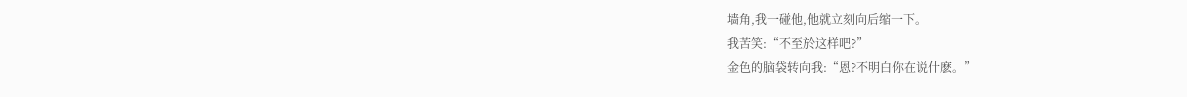墙角,我一碰他,他就立刻向后缩一下。
我苦笑:“不至於这样吧?”
金色的脑袋转向我:“恩?不明白你在说什麽。”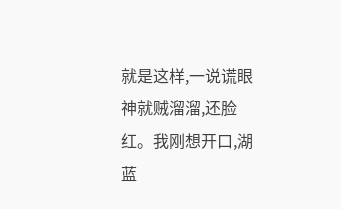就是这样,一说谎眼神就贼溜溜,还脸红。我刚想开口,湖蓝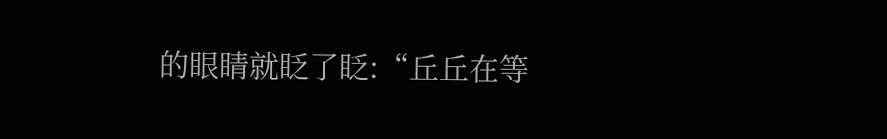的眼睛就眨了眨:“丘丘在等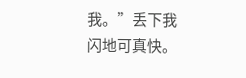我。”丢下我闪地可真快。